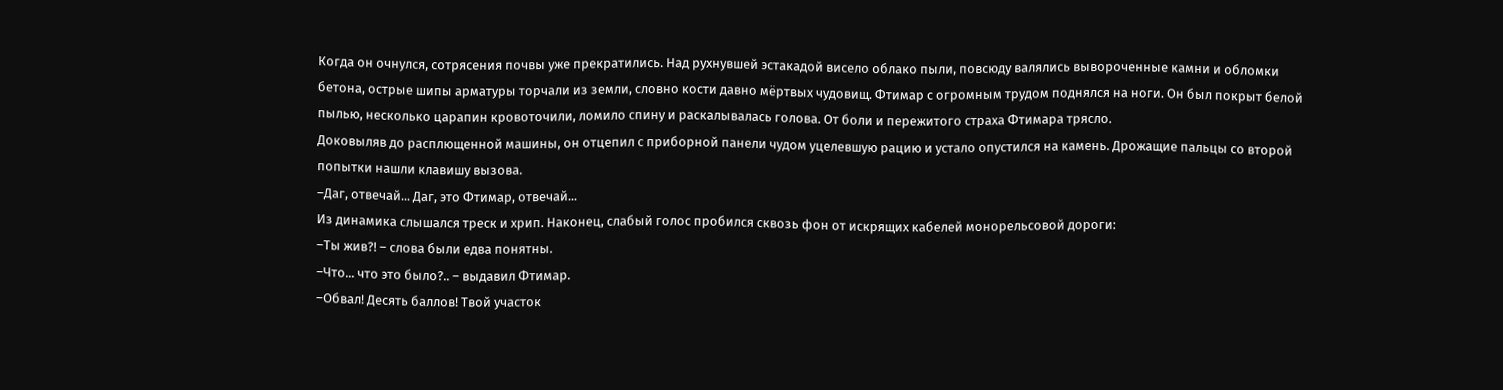Когда он очнулся, сотрясения почвы уже прекратились. Над рухнувшей эстакадой висело облако пыли, повсюду валялись вывороченные камни и обломки бетона, острые шипы арматуры торчали из земли, словно кости давно мёртвых чудовищ. Фтимар с огромным трудом поднялся на ноги. Он был покрыт белой пылью, несколько царапин кровоточили, ломило спину и раскалывалась голова. От боли и пережитого страха Фтимара трясло.
Доковыляв до расплющенной машины, он отцепил с приборной панели чудом уцелевшую рацию и устало опустился на камень. Дрожащие пальцы со второй попытки нашли клавишу вызова.
–Даг, отвечай... Даг, это Фтимар, отвечай...
Из динамика слышался треск и хрип. Наконец, слабый голос пробился сквозь фон от искрящих кабелей монорельсовой дороги:
–Ты жив?! – слова были едва понятны.
–Что... что это было?.. – выдавил Фтимар.
–Обвал! Десять баллов! Твой участок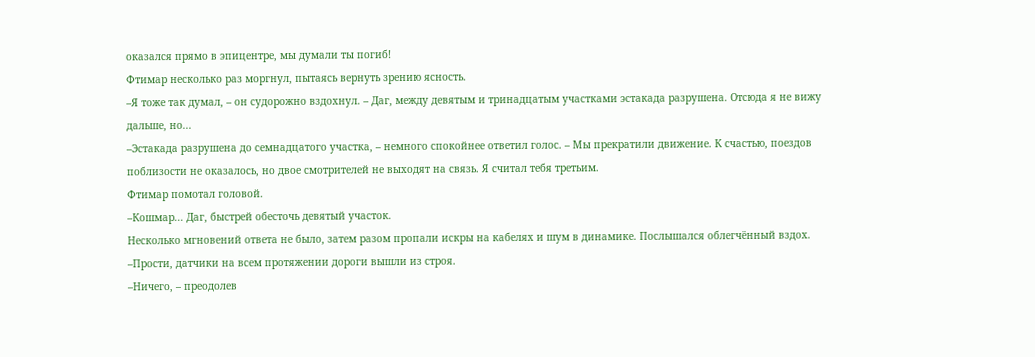оказался прямо в эпицентре, мы думали ты погиб!
Фтимар несколько раз моргнул, пытаясь вернуть зрению ясность.
–Я тоже так думал, – он судорожно вздохнул. – Даг, между девятым и тринадцатым участками эстакада разрушена. Отсюда я не вижу дальше, но...
–Эстакада разрушена до семнадцатого участка, – немного спокойнее ответил голос. – Мы прекратили движение. К счастью, поездов поблизости не оказалось, но двое смотрителей не выходят на связь. Я считал тебя третьим.
Фтимар помотал головой.
–Кошмар... Даг, быстрей обесточь девятый участок.
Несколько мгновений ответа не было, затем разом пропали искры на кабелях и шум в динамике. Послышался облегчённый вздох.
–Прости, датчики на всем протяжении дороги вышли из строя.
–Ничего, – преодолев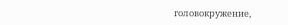головокружение,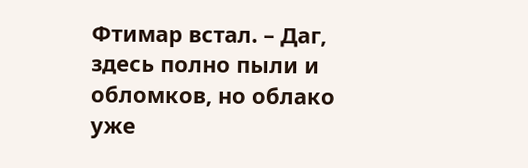Фтимар встал. – Даг, здесь полно пыли и обломков, но облако уже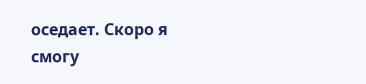оседает. Скоро я смогу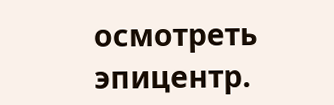осмотреть эпицентр.